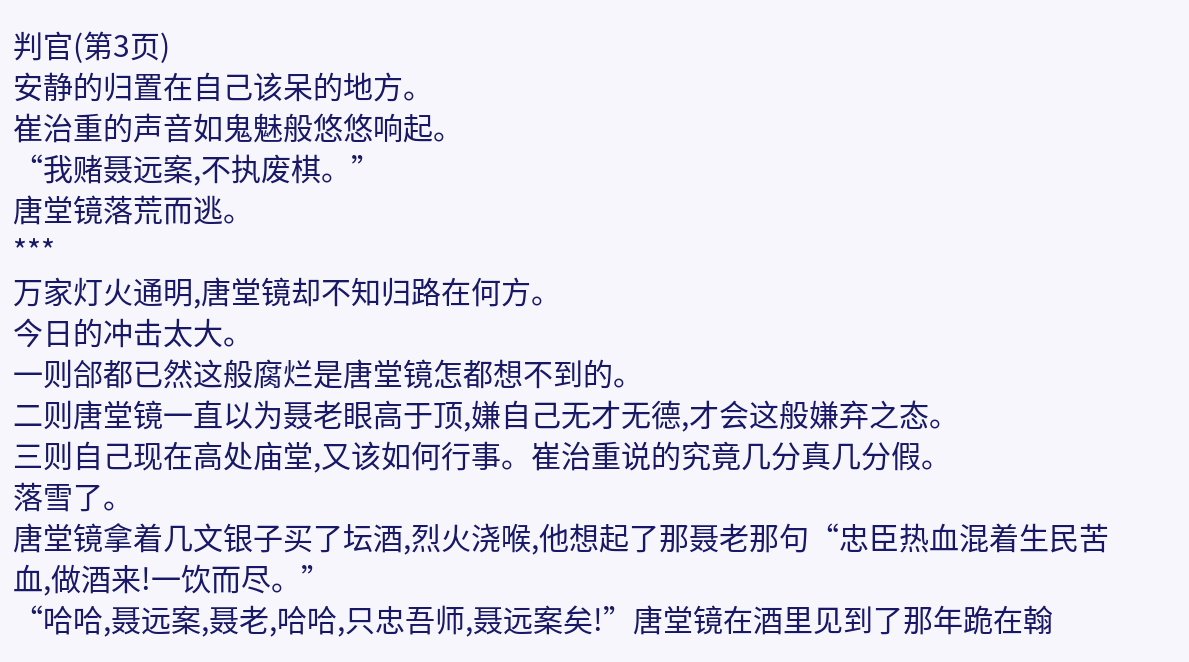判官(第3页)
安静的归置在自己该呆的地方。
崔治重的声音如鬼魅般悠悠响起。
“我赌聂远案,不执废棋。”
唐堂镜落荒而逃。
***
万家灯火通明,唐堂镜却不知归路在何方。
今日的冲击太大。
一则郃都已然这般腐烂是唐堂镜怎都想不到的。
二则唐堂镜一直以为聂老眼高于顶,嫌自己无才无德,才会这般嫌弃之态。
三则自己现在高处庙堂,又该如何行事。崔治重说的究竟几分真几分假。
落雪了。
唐堂镜拿着几文银子买了坛酒,烈火浇喉,他想起了那聂老那句“忠臣热血混着生民苦血,做酒来!一饮而尽。”
“哈哈,聂远案,聂老,哈哈,只忠吾师,聂远案矣!”唐堂镜在酒里见到了那年跪在翰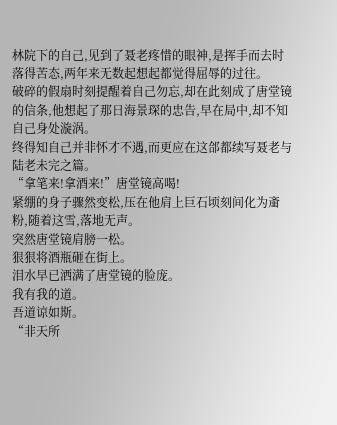林院下的自己,见到了聂老疼惜的眼神,是挥手而去时落得苦态,两年来无数起想起都觉得屈辱的过往。
破碎的假扇时刻提醒着自己勿忘,却在此刻成了唐堂镜的信条,他想起了那日海景琛的忠告,早在局中,却不知自己身处漩涡。
终得知自己并非怀才不遇,而更应在这郃都续写聂老与陆老未完之篇。
“拿笔来!拿酒来!”唐堂镜高喝!
紧绷的身子骤然变松,压在他肩上巨石顷刻间化为齑粉,随着这雪,落地无声。
突然唐堂镜肩膀一松。
狠狠将酒瓶砸在街上。
泪水早已洒满了唐堂镜的脸庞。
我有我的道。
吾道谅如斯。
“非天所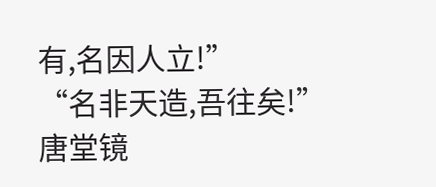有,名因人立!”
“名非天造,吾往矣!”
唐堂镜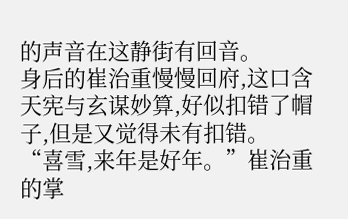的声音在这静街有回音。
身后的崔治重慢慢回府,这口含天宪与玄谋妙算,好似扣错了帽子,但是又觉得未有扣错。
“喜雪,来年是好年。”崔治重的掌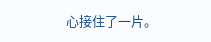心接住了一片。